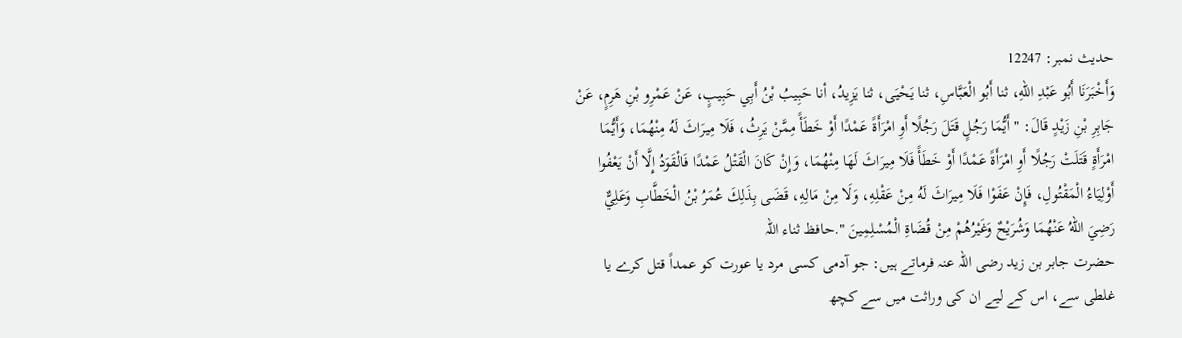حدیث نمبر: 12247
وَأَخْبَرَنَا أَبُو عَبْدِ اللهِ، ثنا أَبُو الْعَبَّاسِ، ثنا يَحْيَى، ثنا يَزِيدُ، أنا حَبِيبُ بْنُ أَبِي حَبِيبٍ، عَنْ عَمْرِو بْنِ هَرِمٍ، عَنْ جَابِرِ بْنِ زَيْدٍ قَالَ: " أَيُّمَا رَجُلٍ قَتَلَ رَجُلًا أَوِ امْرَأَةً عَمْدًا أَوْ خَطَأً مِمَّنْ يَرِثُ، فَلَا مِيرَاثَ لَهُ مِنْهُمَا، وَأَيُّمَا امْرَأَةٍ قَتَلَتْ رَجُلًا أَوِ امْرَأَةً عَمْدًا أَوْ خَطَأً فَلَا مِيرَاثَ لَهَا مِنْهُمَا، وَإِنْ كَانَ الْقَتْلُ عَمْدًا فَالْقَوَدُ إِلَّا أَنْ يَعْفُوا أَوْلِيَاءُ الْمَقْتُولِ، فَإِنْ عَفَوْا فَلَا مِيرَاثَ لَهُ مِنْ عَقْلِهِ، وَلَا مِنْ مَالِهِ، قَضَى بِذَلِكَ عُمَرُ بْنُ الْخَطَّابِ وَعَلِيٌّ رَضِيَ اللهُ عَنْهُمَا وَشُرَيْحٌ وَغَيْرُهُمْ مِنْ قُضَاةِ الْمُسْلِمِينَ ".حافظ ثناء اللہ
حضرت جابر بن زید رضی اللہ عنہ فرماتے ہیں: جو آدمی کسی مرد یا عورت کو عمداً قتل کرے یا غلطی سے، اس کے لیے ان کی وراثت میں سے کچھ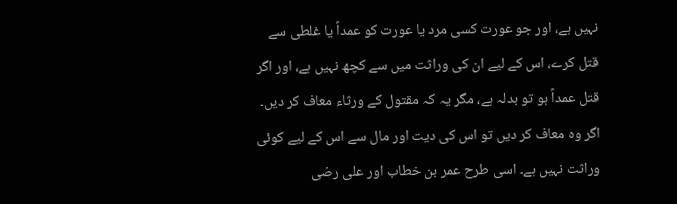نہیں ہے، اور جو عورت کسی مرد یا عورت کو عمداً یا غلطی سے قتل کرے، اس کے لیے ان کی وراثت میں سے کچھ نہیں ہے، اور اگر قتل عمداً ہو تو بدلہ ہے، مگر یہ کہ مقتول کے ورثاء معاف کر دیں۔ اگر وہ معاف کر دیں تو اس کی دیت اور مال سے اس کے لیے کوئی وراثت نہیں ہے۔ اسی طرح عمر بن خطاب اور علی رضی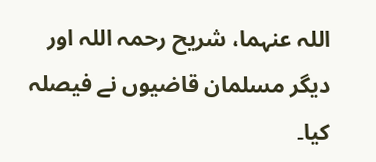اللہ عنہما، شریح رحمہ اللہ اور دیگر مسلمان قاضیوں نے فیصلہ کیا۔